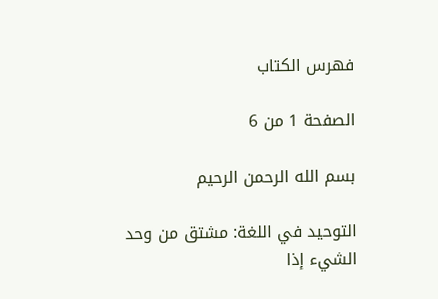فهرس الكتاب

الصفحة 1 من 6

بسم الله الرحمن الرحيم

التوحيد في اللغة: مشتق من وحد الشيء إذا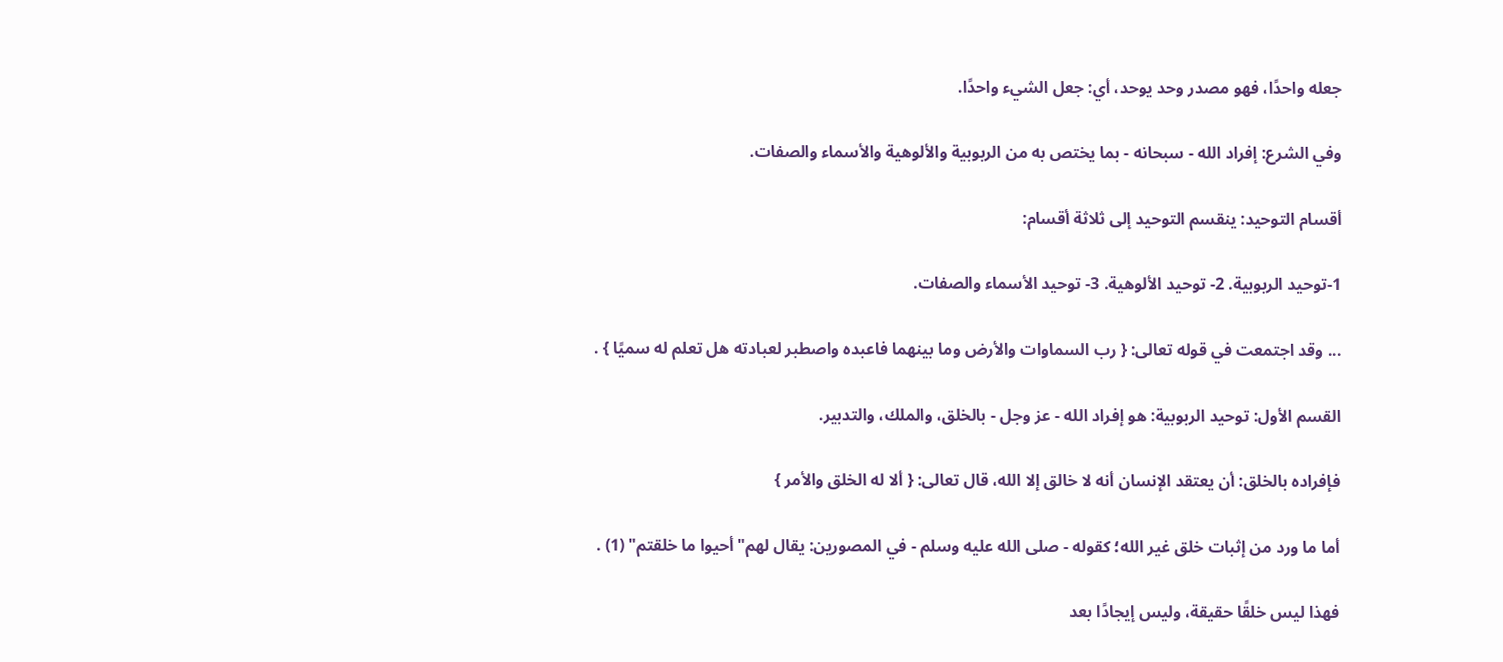جعله واحدًا، فهو مصدر وحد يوحد، أي: جعل الشيء واحدًا.

وفي الشرع: إفراد الله - سبحانه - بما يختص به من الربوبية والألوهية والأسماء والصفات.

أقسام التوحيد: ينقسم التوحيد إلى ثلاثة أقسام:

1-توحيد الربوبية. 2- توحيد الألوهية. 3- توحيد الأسماء والصفات.

... وقد اجتمعت في قوله تعالى: { رب السماوات والأرض وما بينهما فاعبده واصطبر لعبادته هل تعلم له سميًا } .

القسم الأول: توحيد الربوبية: هو إفراد الله - عز وجل - بالخلق، والملك، والتدبير.

فإفراده بالخلق: أن يعتقد الإنسان أنه لا خالق إلا الله، قال تعالى: { ألا له الخلق والأمر }

أما ما ورد من إثبات خلق غير الله؛ كقوله - صلى الله عليه وسلم - في المصورين: يقال لهم"أحيوا ما خلقتم" (1) .

فهذا ليس خلقًا حقيقة، وليس إيجادًا بعد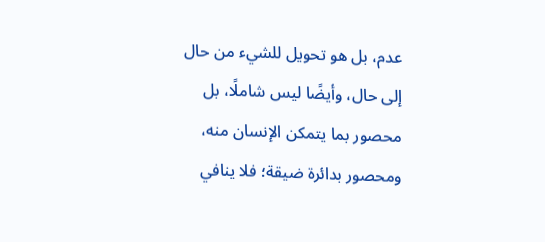عدم، بل هو تحويل للشيء من حال إلى حال، وأيضًا ليس شاملًا، بل محصور بما يتمكن الإنسان منه، ومحصور بدائرة ضيقة؛ فلا ينافي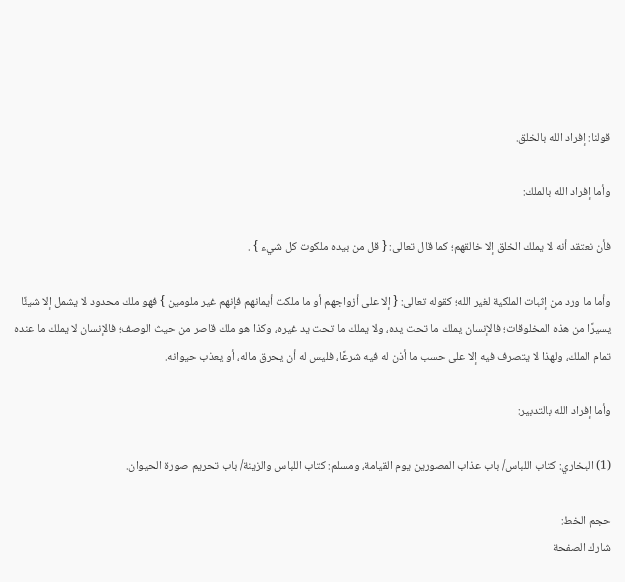قولنا: إفراد الله بالخلق.

وأما إفراد الله بالملك:

فأن نعتقد أنه لا يملك الخلق إلا خالقهم؛ كما قال تعالى: { قل من بيده ملكوت كل شيء } .

وأما ما ورد من إثبات الملكية لغير الله؛ كقوله تعالى: { إلا على أزواجهم أو ما ملكت أيمانهم فإنهم غير ملومين } فهو ملك محدود لا يشمل إلا شيئًا يسيرًا من هذه المخلوقات؛ فالإنسان يملك ما تحت يده، ولا يملك ما تحت يد غيره، وكذا هو ملك قاصر من حيث الوصف؛ فالإنسان لا يملك ما عنده تمام الملك، ولهذا لا يتصرف فيه إلا على حسب ما أذن له فيه شرعًا، فليس له أن يحرق ماله، أو يعذب حيوانه.

وأما إفراد الله بالتدبير:

(1) البخاري: كتاب اللباس/ باب عذاب المصورين يوم القيامة، ومسلم: كتاب اللباس والزينة/ باب تحريم صورة الحيوان.

حجم الخط:
شارك الصفحة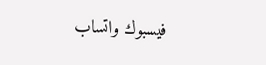فيسبوك واتساب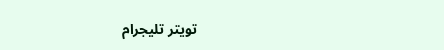تويتر تليجرام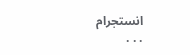انستجرام
. . .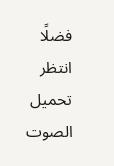فضلًا انتظر تحميل الصوت